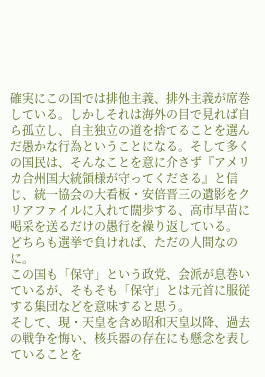確実にこの国では排他主義、排外主義が席巻している。しかしそれは海外の目で見れば自ら孤立し、自主独立の道を捨てることを選んだ愚かな行為ということになる。そして多くの国民は、そんなことを意に介さず『アメリカ合州国大統領様が守ってくださる』と信じ、統一協会の大看板・安倍晋三の遺影をクリアファイルに入れて闊歩する、高市早苗に喝采を送るだけの愚行を繰り返している。
どちらも選挙で負ければ、ただの人間なのに。
この国も「保守」という政党、会派が息巻いているが、そもそも「保守」とは元首に服従する集団などを意味すると思う。
そして、現・天皇を含め昭和天皇以降、過去の戦争を悔い、核兵器の存在にも懸念を表していることを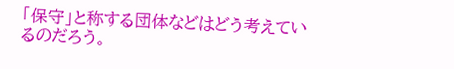「保守」と称する団体などはどう考えているのだろう。